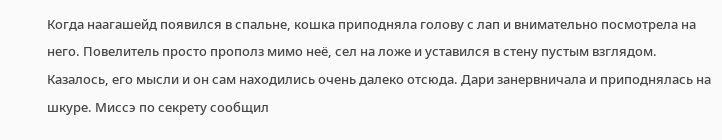Когда наагашейд появился в спальне, кошка приподняла голову с лап и внимательно посмотрела на него. Повелитель просто прополз мимо неё, сел на ложе и уставился в стену пустым взглядом. Казалось, его мысли и он сам находились очень далеко отсюда. Дари занервничала и приподнялась на шкуре. Миссэ по секрету сообщил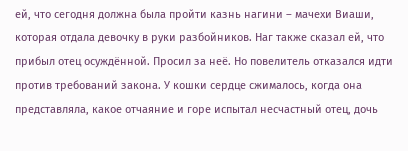ей, что сегодня должна была пройти казнь нагини – мачехи Виаши, которая отдала девочку в руки разбойников. Наг также сказал ей, что прибыл отец осуждённой. Просил за неё. Но повелитель отказался идти против требований закона. У кошки сердце сжималось, когда она представляла, какое отчаяние и горе испытал несчастный отец, дочь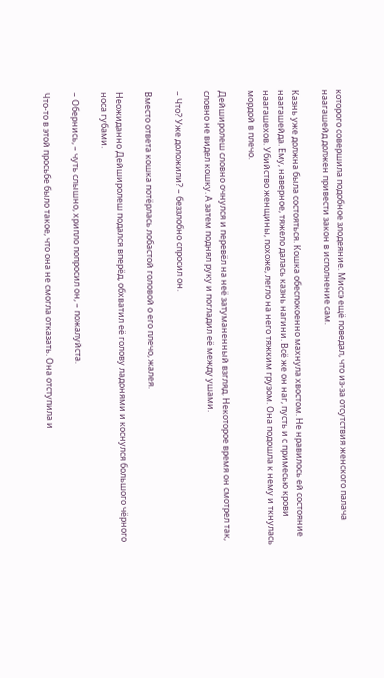которого совершила подобное злодеяние. Миссэ ещё поведал, что из-за отсутствия женского палача наагашейд должен привести закон в исполнение сам.

Казнь уже должна была состояться. Кошка обеспокоенно махнула хвостом. Не нравилось ей состояние наагашейда. Ему, наверное, тяжело далась казнь нагини. Всё же он наг, пусть и с примесью крови наагашехов. Убийство женщины, похоже, легло на него тяжким грузом. Она подошла к нему и ткнулась мордой в плечо.

Дейширолеш словно очнулся и перевёл на неё затуманенный взгляд. Некоторое время он смотрел так, словно не видел кошку. А затем поднял руку и погладил её между ушами.

– Что? Уже доложили? – беззлобно спросил он.

Вместо ответа кошка потёрлась лобастой головой о его плечо, жалея.

Неожиданно Дейширолеш подался вперёд, обхватил её голову ладонями и коснулся большого чёрного носа губами.

– Обернись, – чуть слышно, хрипло попросил он, – пожалуйста.

Что-то в этой просьбе было такое, что она не смогла отказать. Она отступила и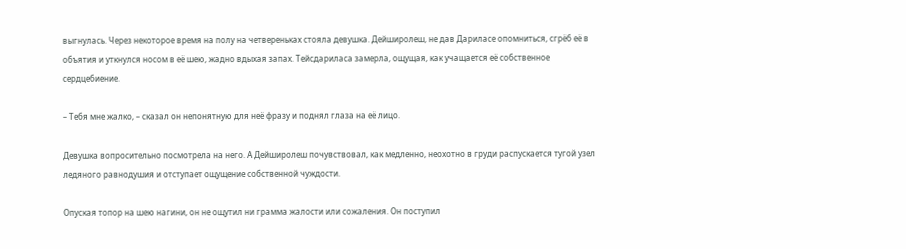выгнулась. Через некоторое время на полу на четвереньках стояла девушка. Дейширолеш, не дав Дариласе опомниться, сгрёб её в объятия и уткнулся носом в её шею, жадно вдыхая запах. Тейсдариласа замерла, ощущая, как учащается её собственное сердцебиение.

– Тебя мне жалко, – сказал он непонятную для неё фразу и поднял глаза на её лицо.

Девушка вопросительно посмотрела на него. А Дейширолеш почувствовал, как медленно, неохотно в груди распускается тугой узел ледяного равнодушия и отступает ощущение собственной чуждости.

Опуская топор на шею нагини, он не ощутил ни грамма жалости или сожаления. Он поступил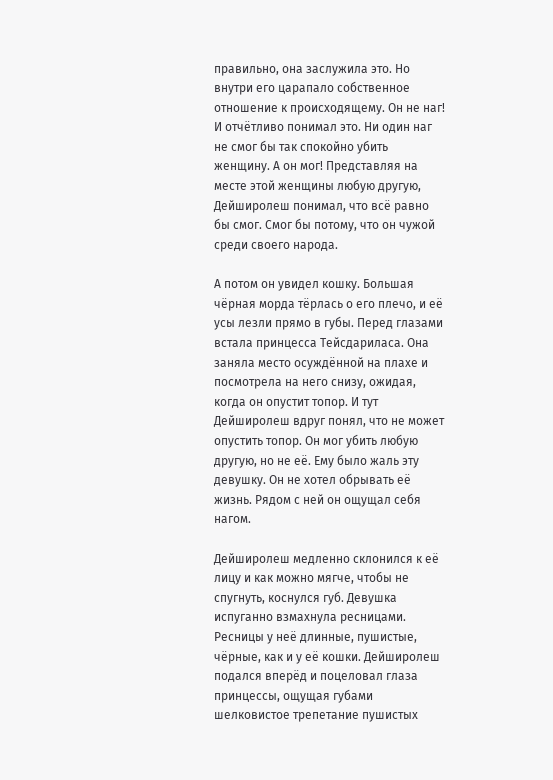правильно, она заслужила это. Но внутри его царапало собственное отношение к происходящему. Он не наг! И отчётливо понимал это. Ни один наг не смог бы так спокойно убить женщину. А он мог! Представляя на месте этой женщины любую другую, Дейширолеш понимал, что всё равно бы смог. Смог бы потому, что он чужой среди своего народа.

А потом он увидел кошку. Большая чёрная морда тёрлась о его плечо, и её усы лезли прямо в губы. Перед глазами встала принцесса Тейсдариласа. Она заняла место осуждённой на плахе и посмотрела на него снизу, ожидая, когда он опустит топор. И тут Дейширолеш вдруг понял, что не может опустить топор. Он мог убить любую другую, но не её. Ему было жаль эту девушку. Он не хотел обрывать её жизнь. Рядом с ней он ощущал себя нагом.

Дейширолеш медленно склонился к её лицу и как можно мягче, чтобы не спугнуть, коснулся губ. Девушка испуганно взмахнула ресницами. Ресницы у неё длинные, пушистые, чёрные, как и у её кошки. Дейширолеш подался вперёд и поцеловал глаза принцессы, ощущая губами шелковистое трепетание пушистых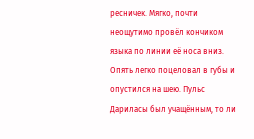ресничек. Мягко, почти неощутимо провёл кончиком языка по линии её носа вниз. Опять легко поцеловал в губы и опустился на шею. Пульс Дариласы был учащённым, то ли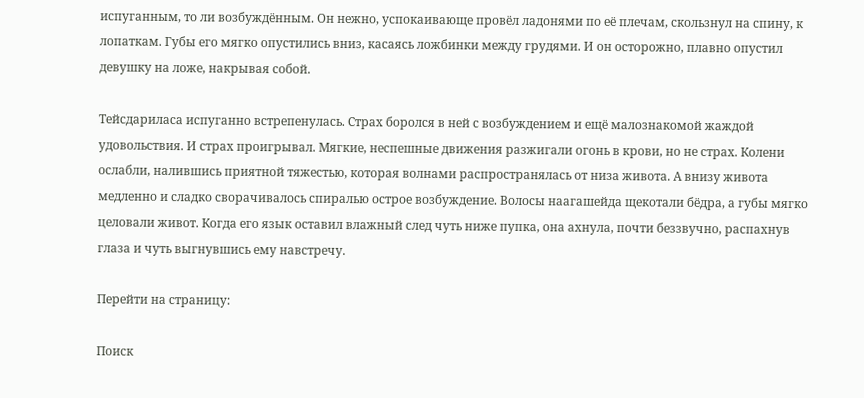испуганным, то ли возбуждённым. Он нежно, успокаивающе провёл ладонями по её плечам, скользнул на спину, к лопаткам. Губы его мягко опустились вниз, касаясь ложбинки между грудями. И он осторожно, плавно опустил девушку на ложе, накрывая собой.

Тейсдариласа испуганно встрепенулась. Страх боролся в ней с возбуждением и ещё малознакомой жаждой удовольствия. И страх проигрывал. Мягкие, неспешные движения разжигали огонь в крови, но не страх. Колени ослабли, налившись приятной тяжестью, которая волнами распространялась от низа живота. А внизу живота медленно и сладко сворачивалось спиралью острое возбуждение. Волосы наагашейда щекотали бёдра, а губы мягко целовали живот. Когда его язык оставил влажный след чуть ниже пупка, она ахнула, почти беззвучно, распахнув глаза и чуть выгнувшись ему навстречу.

Перейти на страницу:

Поиск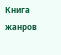Книга жанров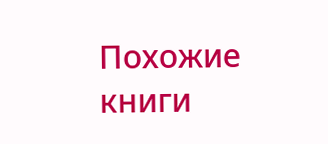Похожие книги